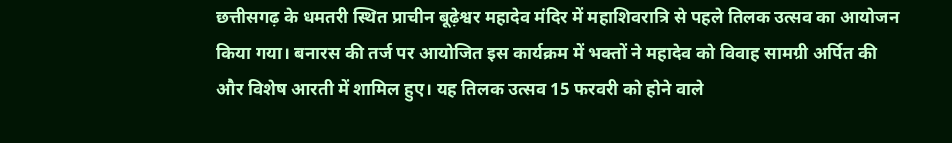छत्तीसगढ़ के धमतरी स्थित प्राचीन बूढ़ेश्वर महादेव मंदिर में महाशिवरात्रि से पहले तिलक उत्सव का आयोजन किया गया। बनारस की तर्ज पर आयोजित इस कार्यक्रम में भक्तों ने महादेव को विवाह सामग्री अर्पित की और विशेष आरती में शामिल हुए। यह तिलक उत्सव 15 फरवरी को होने वाले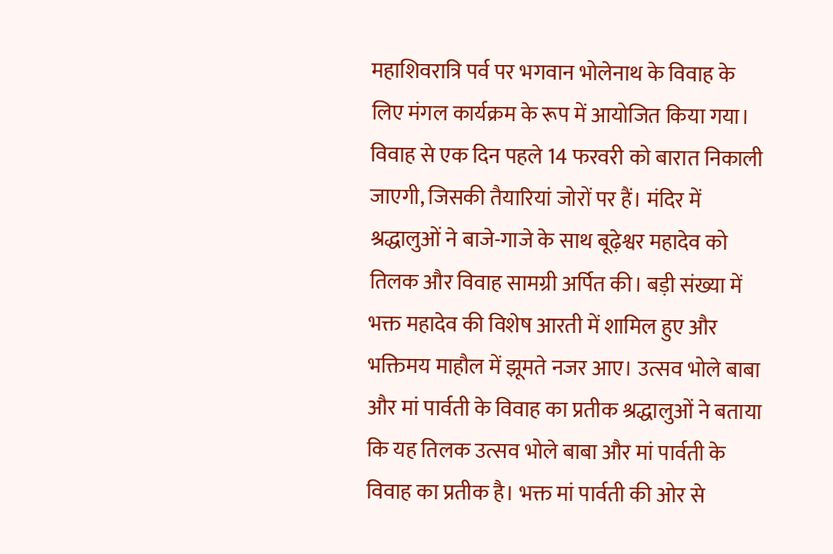महाशिवरात्रि पर्व पर भगवान भोलेनाथ के विवाह के लिए मंगल कार्यक्रम के रूप में आयोजित किया गया। विवाह से एक दिन पहले 14 फरवरी को बारात निकाली जाएगी, जिसकी तैयारियां जोरों पर हैं। मंदिर में श्रद्धालुओं ने बाजे-गाजे के साथ बूढ़ेश्वर महादेव को तिलक और विवाह सामग्री अर्पित की। बड़ी संख्या में भक्त महादेव की विशेष आरती में शामिल हुए और भक्तिमय माहौल में झूमते नजर आए। उत्सव भोले बाबा और मां पार्वती के विवाह का प्रतीक श्रद्धालुओं ने बताया कि यह तिलक उत्सव भोले बाबा और मां पार्वती के विवाह का प्रतीक है। भक्त मां पार्वती की ओर से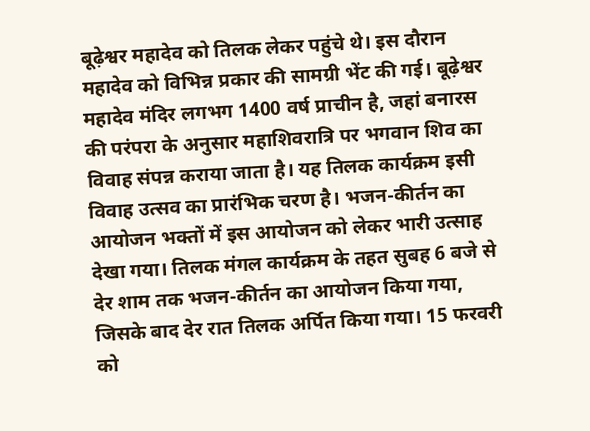बूढ़ेश्वर महादेव को तिलक लेकर पहुंचे थे। इस दौरान महादेव को विभिन्न प्रकार की सामग्री भेंट की गई। बूढ़ेश्वर महादेव मंदिर लगभग 1400 वर्ष प्राचीन है, जहां बनारस की परंपरा के अनुसार महाशिवरात्रि पर भगवान शिव का विवाह संपन्न कराया जाता है। यह तिलक कार्यक्रम इसी विवाह उत्सव का प्रारंभिक चरण है। भजन-कीर्तन का आयोजन भक्तों में इस आयोजन को लेकर भारी उत्साह देखा गया। तिलक मंगल कार्यक्रम के तहत सुबह 6 बजे से देर शाम तक भजन-कीर्तन का आयोजन किया गया, जिसके बाद देर रात तिलक अर्पित किया गया। 15 फरवरी को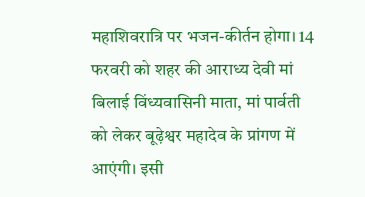महाशिवरात्रि पर भजन-कीर्तन होगा। 14 फरवरी को शहर की आराध्य देवी मां बिलाई विंध्यवासिनी माता, मां पार्वती को लेकर बूढ़ेश्वर महादेव के प्रांगण में आएंगी। इसी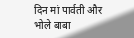दिन मां पार्वती और भोले बाबा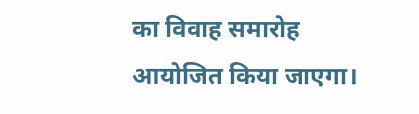का विवाह समारोह आयोजित किया जाएगा।